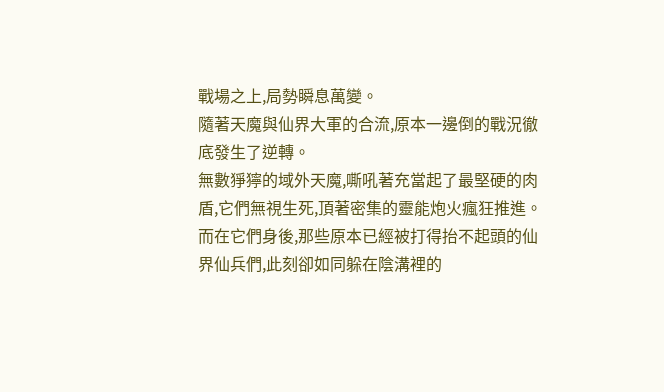戰場之上,局勢瞬息萬變。
隨著天魔與仙界大軍的合流,原本一邊倒的戰況徹底發生了逆轉。
無數猙獰的域外天魔,嘶吼著充當起了最堅硬的肉盾,它們無視生死,頂著密集的靈能炮火瘋狂推進。
而在它們身後,那些原本已經被打得抬不起頭的仙界仙兵們,此刻卻如同躲在陰溝裡的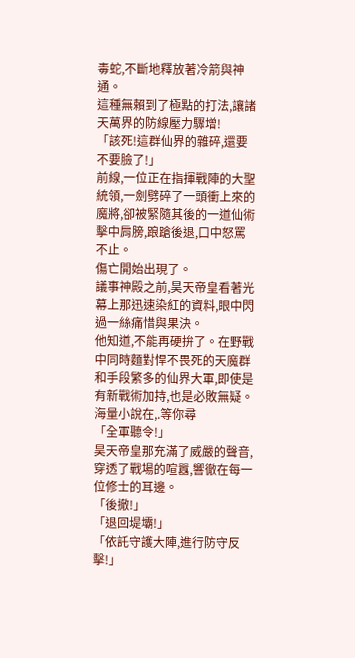毒蛇,不斷地釋放著冷箭與神通。
這種無賴到了極點的打法,讓諸天萬界的防線壓力驟增!
「該死!這群仙界的雜碎,還要不要臉了!」
前線,一位正在指揮戰陣的大聖統領,一劍劈碎了一頭衝上來的魔將,卻被緊隨其後的一道仙術擊中肩膀,踉蹌後退,口中怒罵不止。
傷亡開始出現了。
議事神殿之前,昊天帝皇看著光幕上那迅速染紅的資料,眼中閃過一絲痛惜與果決。
他知道,不能再硬拚了。在野戰中同時麵對悍不畏死的天魔群和手段繁多的仙界大軍,即使是有新戰術加持,也是必敗無疑。 海量小說在,.等你尋
「全軍聽令!」
昊天帝皇那充滿了威嚴的聲音,穿透了戰場的喧囂,響徹在每一位修士的耳邊。
「後撤!」
「退回堤壩!」
「依託守護大陣,進行防守反擊!」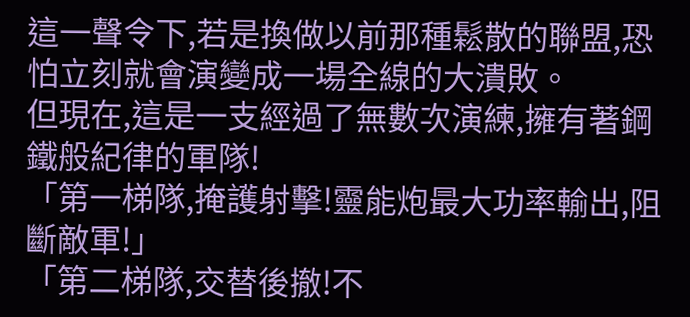這一聲令下,若是換做以前那種鬆散的聯盟,恐怕立刻就會演變成一場全線的大潰敗。
但現在,這是一支經過了無數次演練,擁有著鋼鐵般紀律的軍隊!
「第一梯隊,掩護射擊!靈能炮最大功率輸出,阻斷敵軍!」
「第二梯隊,交替後撤!不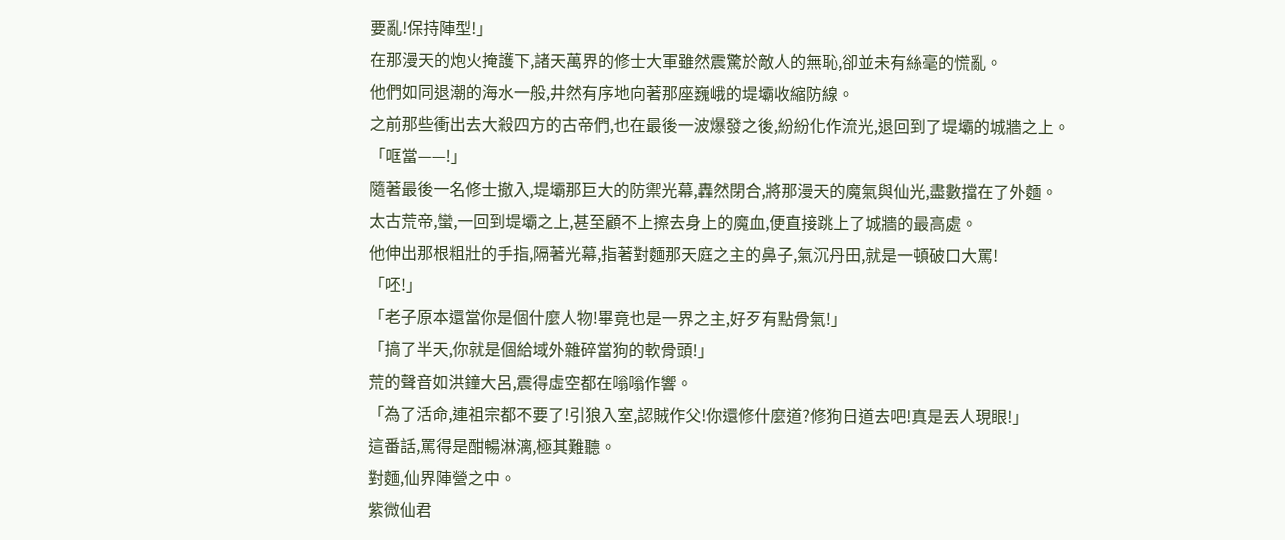要亂!保持陣型!」
在那漫天的炮火掩護下,諸天萬界的修士大軍雖然震驚於敵人的無恥,卻並未有絲毫的慌亂。
他們如同退潮的海水一般,井然有序地向著那座巍峨的堤壩收縮防線。
之前那些衝出去大殺四方的古帝們,也在最後一波爆發之後,紛紛化作流光,退回到了堤壩的城牆之上。
「哐當——!」
隨著最後一名修士撤入,堤壩那巨大的防禦光幕,轟然閉合,將那漫天的魔氣與仙光,盡數擋在了外麵。
太古荒帝,蠻,一回到堤壩之上,甚至顧不上擦去身上的魔血,便直接跳上了城牆的最高處。
他伸出那根粗壯的手指,隔著光幕,指著對麵那天庭之主的鼻子,氣沉丹田,就是一頓破口大罵!
「呸!」
「老子原本還當你是個什麼人物!畢竟也是一界之主,好歹有點骨氣!」
「搞了半天,你就是個給域外雜碎當狗的軟骨頭!」
荒的聲音如洪鐘大呂,震得虛空都在嗡嗡作響。
「為了活命,連祖宗都不要了!引狼入室,認賊作父!你還修什麼道?修狗日道去吧!真是丟人現眼!」
這番話,罵得是酣暢淋漓,極其難聽。
對麵,仙界陣營之中。
紫微仙君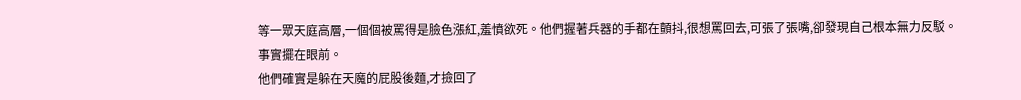等一眾天庭高層,一個個被罵得是臉色漲紅,羞憤欲死。他們握著兵器的手都在顫抖,很想罵回去,可張了張嘴,卻發現自己根本無力反駁。
事實擺在眼前。
他們確實是躲在天魔的屁股後麵,才撿回了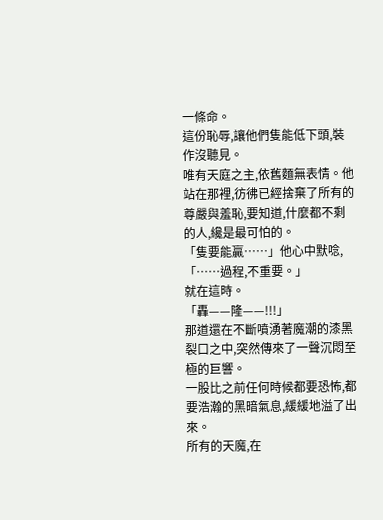一條命。
這份恥辱,讓他們隻能低下頭,裝作沒聽見。
唯有天庭之主,依舊麵無表情。他站在那裡,彷彿已經捨棄了所有的尊嚴與羞恥,要知道,什麼都不剩的人,纔是最可怕的。
「隻要能贏……」他心中默唸,「……過程,不重要。」
就在這時。
「轟——隆——!!!」
那道還在不斷噴湧著魔潮的漆黑裂口之中,突然傳來了一聲沉悶至極的巨響。
一股比之前任何時候都要恐怖,都要浩瀚的黑暗氣息,緩緩地溢了出來。
所有的天魔,在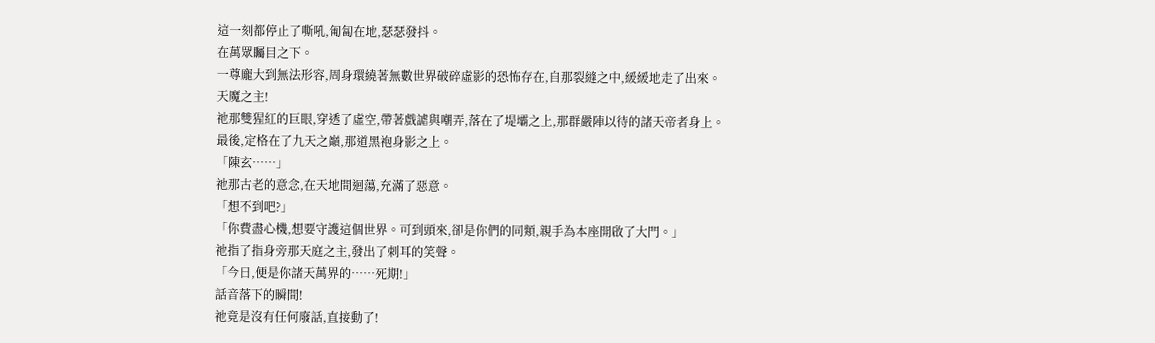這一刻都停止了嘶吼,匍匐在地,瑟瑟發抖。
在萬眾矚目之下。
一尊龐大到無法形容,周身環繞著無數世界破碎虛影的恐怖存在,自那裂縫之中,緩緩地走了出來。
天魔之主!
祂那雙猩紅的巨眼,穿透了虛空,帶著戲謔與嘲弄,落在了堤壩之上,那群嚴陣以待的諸天帝者身上。
最後,定格在了九天之巔,那道黑袍身影之上。
「陳玄……」
祂那古老的意念,在天地間迴蕩,充滿了惡意。
「想不到吧?」
「你費盡心機,想要守護這個世界。可到頭來,卻是你們的同類,親手為本座開啟了大門。」
祂指了指身旁那天庭之主,發出了刺耳的笑聲。
「今日,便是你諸天萬界的……死期!」
話音落下的瞬間!
祂竟是沒有任何廢話,直接動了!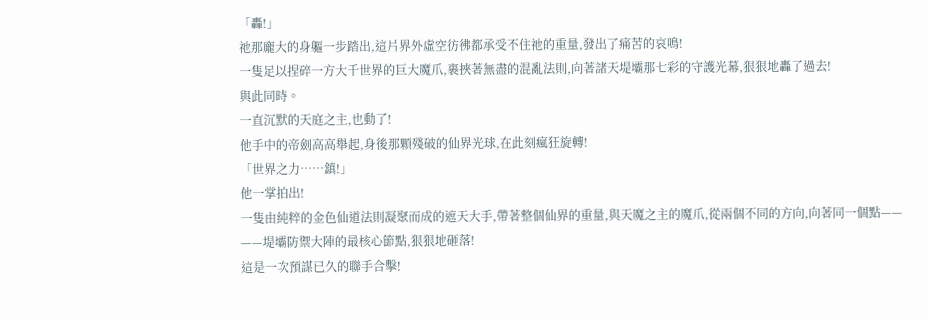「轟!」
祂那龐大的身軀一步踏出,這片界外虛空彷彿都承受不住祂的重量,發出了痛苦的哀鳴!
一隻足以捏碎一方大千世界的巨大魔爪,裹挾著無盡的混亂法則,向著諸天堤壩那七彩的守護光幕,狠狠地轟了過去!
與此同時。
一直沉默的天庭之主,也動了!
他手中的帝劍高高舉起,身後那顆殘破的仙界光球,在此刻瘋狂旋轉!
「世界之力……鎮!」
他一掌拍出!
一隻由純粹的金色仙道法則凝聚而成的遮天大手,帶著整個仙界的重量,與天魔之主的魔爪,從兩個不同的方向,向著同一個點——
——堤壩防禦大陣的最核心節點,狠狠地砸落!
這是一次預謀已久的聯手合擊!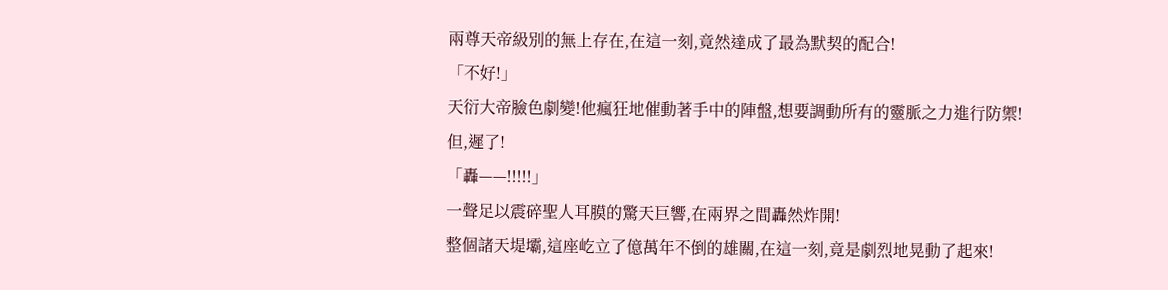兩尊天帝級別的無上存在,在這一刻,竟然達成了最為默契的配合!
「不好!」
天衍大帝臉色劇變!他瘋狂地催動著手中的陣盤,想要調動所有的靈脈之力進行防禦!
但,遲了!
「轟——!!!!!」
一聲足以震碎聖人耳膜的驚天巨響,在兩界之間轟然炸開!
整個諸天堤壩,這座屹立了億萬年不倒的雄關,在這一刻,竟是劇烈地晃動了起來!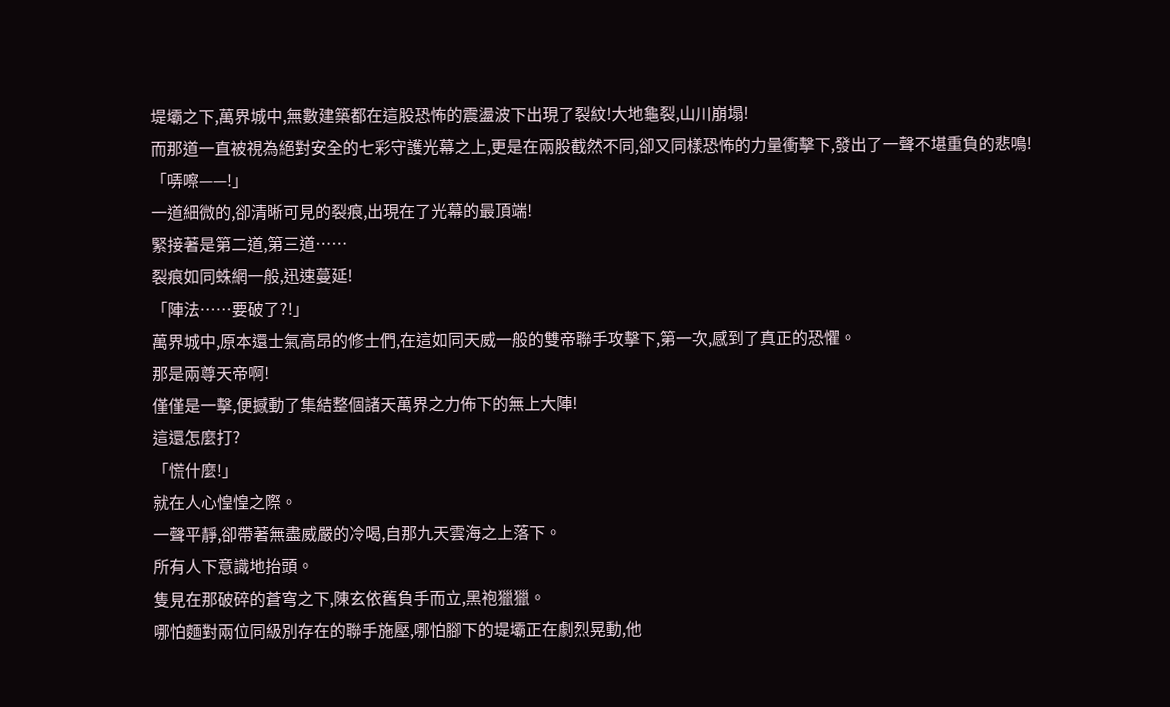堤壩之下,萬界城中,無數建築都在這股恐怖的震盪波下出現了裂紋!大地龜裂,山川崩塌!
而那道一直被視為絕對安全的七彩守護光幕之上,更是在兩股截然不同,卻又同樣恐怖的力量衝擊下,發出了一聲不堪重負的悲鳴!
「哢嚓——!」
一道細微的,卻清晰可見的裂痕,出現在了光幕的最頂端!
緊接著是第二道,第三道……
裂痕如同蛛網一般,迅速蔓延!
「陣法……要破了?!」
萬界城中,原本還士氣高昂的修士們,在這如同天威一般的雙帝聯手攻擊下,第一次,感到了真正的恐懼。
那是兩尊天帝啊!
僅僅是一擊,便撼動了集結整個諸天萬界之力佈下的無上大陣!
這還怎麼打?
「慌什麼!」
就在人心惶惶之際。
一聲平靜,卻帶著無盡威嚴的冷喝,自那九天雲海之上落下。
所有人下意識地抬頭。
隻見在那破碎的蒼穹之下,陳玄依舊負手而立,黑袍獵獵。
哪怕麵對兩位同級別存在的聯手施壓,哪怕腳下的堤壩正在劇烈晃動,他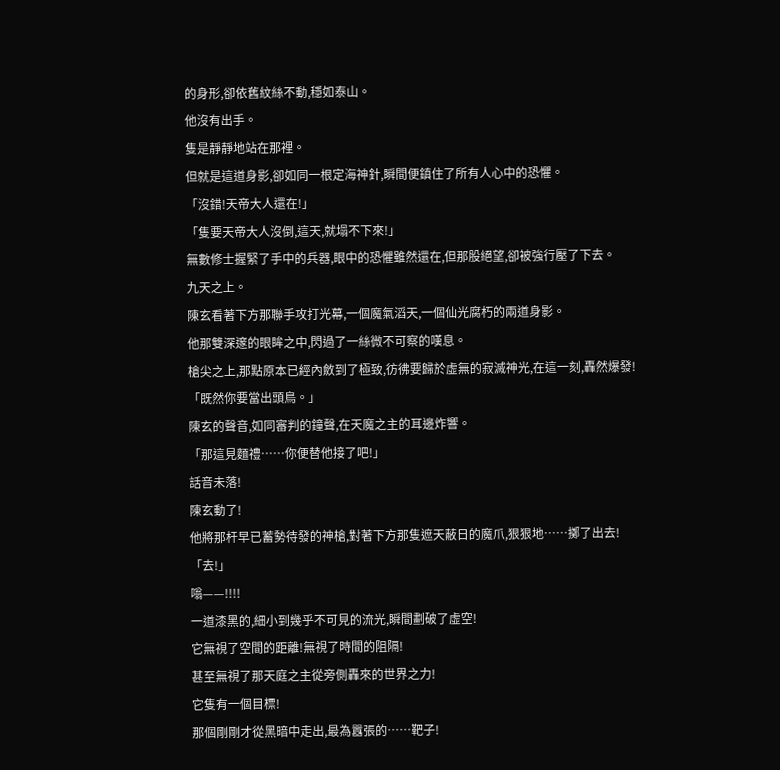的身形,卻依舊紋絲不動,穩如泰山。
他沒有出手。
隻是靜靜地站在那裡。
但就是這道身影,卻如同一根定海神針,瞬間便鎮住了所有人心中的恐懼。
「沒錯!天帝大人還在!」
「隻要天帝大人沒倒,這天,就塌不下來!」
無數修士握緊了手中的兵器,眼中的恐懼雖然還在,但那股絕望,卻被強行壓了下去。
九天之上。
陳玄看著下方那聯手攻打光幕,一個魔氣滔天,一個仙光腐朽的兩道身影。
他那雙深邃的眼眸之中,閃過了一絲微不可察的嘆息。
槍尖之上,那點原本已經內斂到了極致,彷彿要歸於虛無的寂滅神光,在這一刻,轟然爆發!
「既然你要當出頭鳥。」
陳玄的聲音,如同審判的鐘聲,在天魔之主的耳邊炸響。
「那這見麵禮……你便替他接了吧!」
話音未落!
陳玄動了!
他將那杆早已蓄勢待發的神槍,對著下方那隻遮天蔽日的魔爪,狠狠地……擲了出去!
「去!」
嗡——!!!!
一道漆黑的,細小到幾乎不可見的流光,瞬間劃破了虛空!
它無視了空間的距離!無視了時間的阻隔!
甚至無視了那天庭之主從旁側轟來的世界之力!
它隻有一個目標!
那個剛剛才從黑暗中走出,最為囂張的……靶子!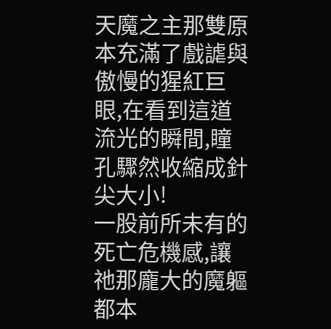天魔之主那雙原本充滿了戲謔與傲慢的猩紅巨眼,在看到這道流光的瞬間,瞳孔驟然收縮成針尖大小!
一股前所未有的死亡危機感,讓祂那龐大的魔軀都本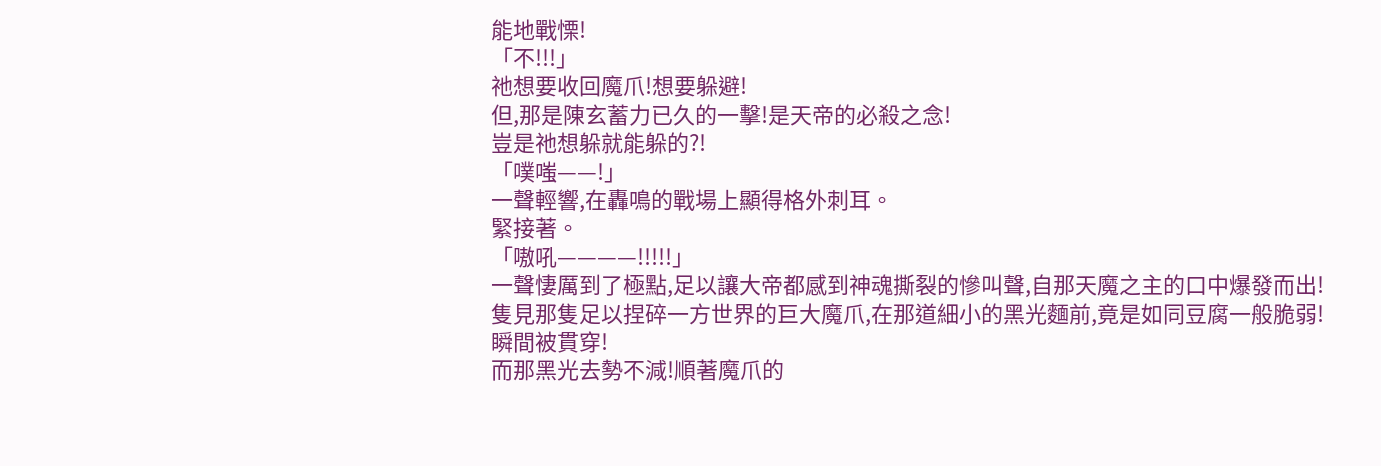能地戰慄!
「不!!!」
祂想要收回魔爪!想要躲避!
但,那是陳玄蓄力已久的一擊!是天帝的必殺之念!
豈是祂想躲就能躲的?!
「噗嗤——!」
一聲輕響,在轟鳴的戰場上顯得格外刺耳。
緊接著。
「嗷吼————!!!!!」
一聲悽厲到了極點,足以讓大帝都感到神魂撕裂的慘叫聲,自那天魔之主的口中爆發而出!
隻見那隻足以捏碎一方世界的巨大魔爪,在那道細小的黑光麵前,竟是如同豆腐一般脆弱!
瞬間被貫穿!
而那黑光去勢不減!順著魔爪的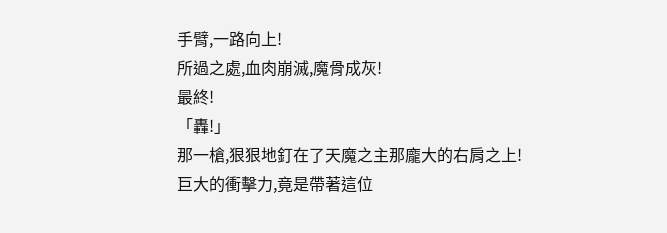手臂,一路向上!
所過之處,血肉崩滅,魔骨成灰!
最終!
「轟!」
那一槍,狠狠地釘在了天魔之主那龐大的右肩之上!
巨大的衝擊力,竟是帶著這位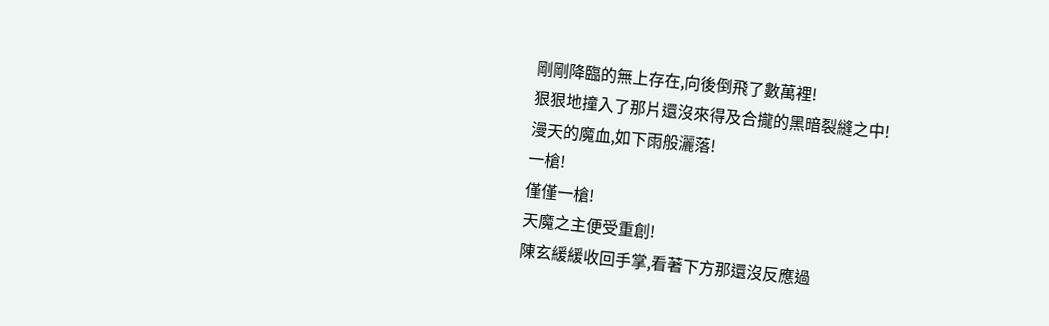剛剛降臨的無上存在,向後倒飛了數萬裡!
狠狠地撞入了那片還沒來得及合攏的黑暗裂縫之中!
漫天的魔血,如下雨般灑落!
一槍!
僅僅一槍!
天魔之主便受重創!
陳玄緩緩收回手掌,看著下方那還沒反應過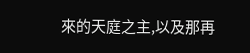來的天庭之主,以及那再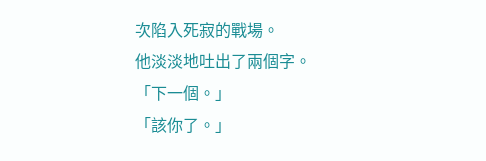次陷入死寂的戰場。
他淡淡地吐出了兩個字。
「下一個。」
「該你了。」